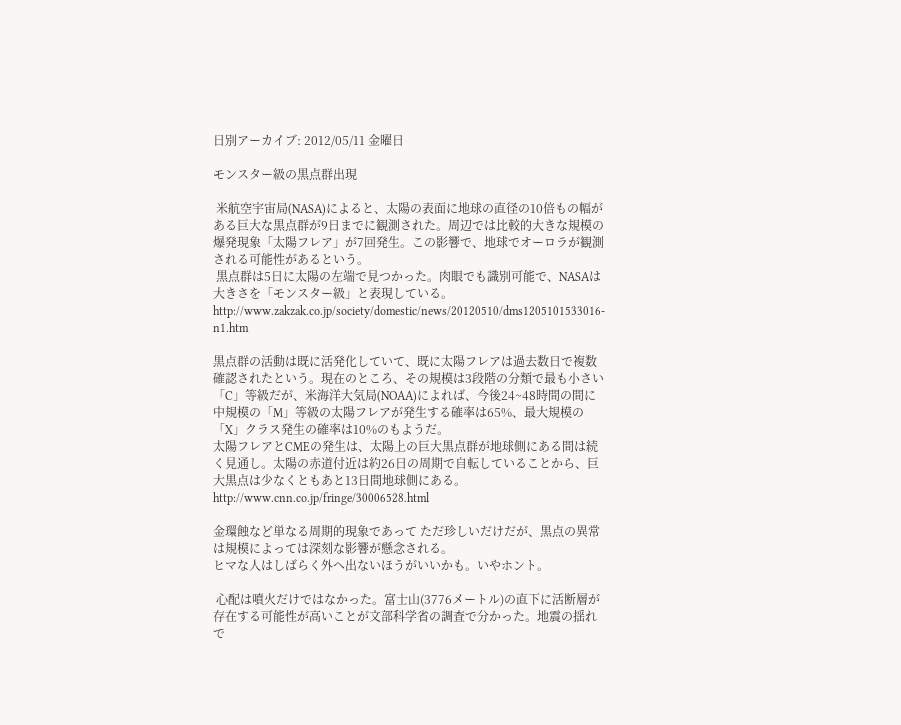日別アーカイブ: 2012/05/11 金曜日

モンスター級の黒点群出現

 米航空宇宙局(NASA)によると、太陽の表面に地球の直径の10倍もの幅がある巨大な黒点群が9日までに観測された。周辺では比較的大きな規模の爆発現象「太陽フレア」が7回発生。この影響で、地球でオーロラが観測される可能性があるという。
 黒点群は5日に太陽の左端で見つかった。肉眼でも識別可能で、NASAは大きさを「モンスター級」と表現している。
http://www.zakzak.co.jp/society/domestic/news/20120510/dms1205101533016-n1.htm

黒点群の活動は既に活発化していて、既に太陽フレアは過去数日で複数確認されたという。現在のところ、その規模は3段階の分類で最も小さい「C」等級だが、米海洋大気局(NOAA)によれば、今後24~48時間の間に中規模の「M」等級の太陽フレアが発生する確率は65%、最大規模の「X」クラス発生の確率は10%のもようだ。
太陽フレアとCMEの発生は、太陽上の巨大黒点群が地球側にある間は続く見通し。太陽の赤道付近は約26日の周期で自転していることから、巨大黒点は少なくともあと13日間地球側にある。
http://www.cnn.co.jp/fringe/30006528.html

金環蝕など単なる周期的現象であって ただ珍しいだけだが、黒点の異常は規模によっては深刻な影響が懸念される。
ヒマな人はしばらく外へ出ないほうがいいかも。いやホント。

 心配は噴火だけではなかった。富士山(3776メートル)の直下に活断層が存在する可能性が高いことが文部科学省の調査で分かった。地震の揺れで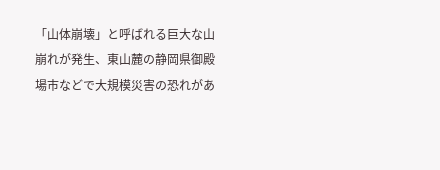「山体崩壊」と呼ばれる巨大な山崩れが発生、東山麓の静岡県御殿場市などで大規模災害の恐れがあ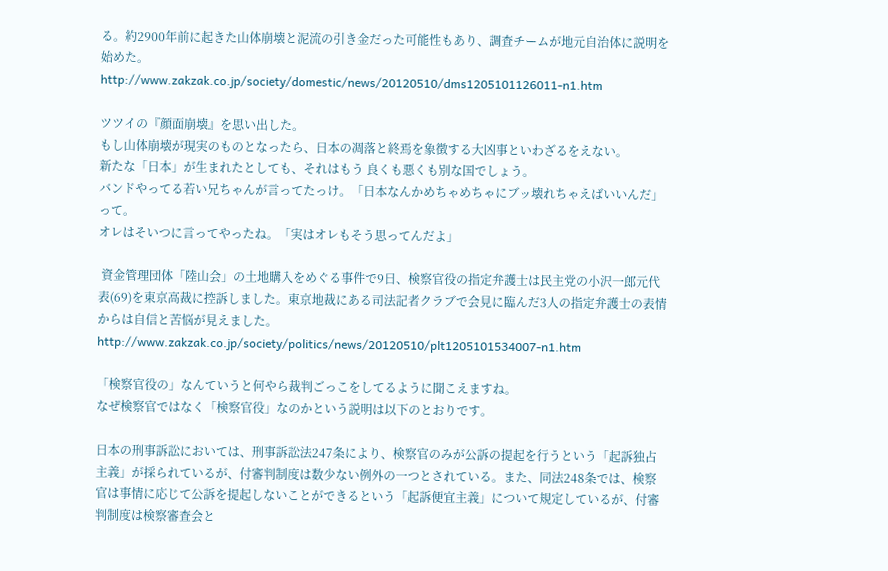る。約2900年前に起きた山体崩壊と泥流の引き金だった可能性もあり、調査チームが地元自治体に説明を始めた。
http://www.zakzak.co.jp/society/domestic/news/20120510/dms1205101126011-n1.htm

ツツイの『顔面崩壊』を思い出した。
もし山体崩壊が現実のものとなったら、日本の凋落と終焉を象徴する大凶事といわざるをえない。
新たな「日本」が生まれたとしても、それはもう 良くも悪くも別な国でしょう。
バンドやってる若い兄ちゃんが言ってたっけ。「日本なんかめちゃめちゃにブッ壊れちゃえばいいんだ」って。
オレはそいつに言ってやったね。「実はオレもそう思ってんだよ」

 資金管理団体「陸山会」の土地購入をめぐる事件で9日、検察官役の指定弁護士は民主党の小沢一郎元代表(69)を東京高裁に控訴しました。東京地裁にある司法記者クラブで会見に臨んだ3人の指定弁護士の表情からは自信と苦悩が見えました。
http://www.zakzak.co.jp/society/politics/news/20120510/plt1205101534007-n1.htm

「検察官役の」なんていうと何やら裁判ごっこをしてるように聞こえますね。
なぜ検察官ではなく「検察官役」なのかという説明は以下のとおりです。

日本の刑事訴訟においては、刑事訴訟法247条により、検察官のみが公訴の提起を行うという「起訴独占主義」が採られているが、付審判制度は数少ない例外の一つとされている。また、同法248条では、検察官は事情に応じて公訴を提起しないことができるという「起訴便宜主義」について規定しているが、付審判制度は検察審査会と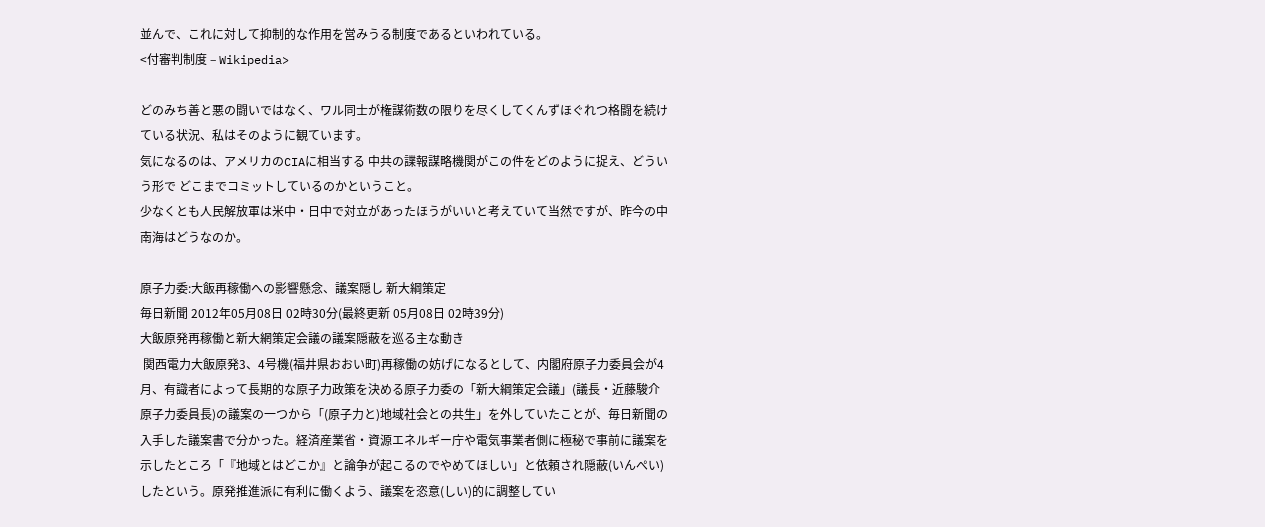並んで、これに対して抑制的な作用を営みうる制度であるといわれている。
<付審判制度 – Wikipedia>

どのみち善と悪の闘いではなく、ワル同士が権謀術数の限りを尽くしてくんずほぐれつ格闘を続けている状況、私はそのように観ています。
気になるのは、アメリカのCIAに相当する 中共の諜報謀略機関がこの件をどのように捉え、どういう形で どこまでコミットしているのかということ。
少なくとも人民解放軍は米中・日中で対立があったほうがいいと考えていて当然ですが、昨今の中南海はどうなのか。

原子力委:大飯再稼働への影響懸念、議案隠し 新大綱策定
毎日新聞 2012年05月08日 02時30分(最終更新 05月08日 02時39分)
大飯原発再稼働と新大網策定会議の議案隠蔽を巡る主な動き
 関西電力大飯原発3、4号機(福井県おおい町)再稼働の妨げになるとして、内閣府原子力委員会が4月、有識者によって長期的な原子力政策を決める原子力委の「新大綱策定会議」(議長・近藤駿介原子力委員長)の議案の一つから「(原子力と)地域社会との共生」を外していたことが、毎日新聞の入手した議案書で分かった。経済産業省・資源エネルギー庁や電気事業者側に極秘で事前に議案を示したところ「『地域とはどこか』と論争が起こるのでやめてほしい」と依頼され隠蔽(いんぺい)したという。原発推進派に有利に働くよう、議案を恣意(しい)的に調整してい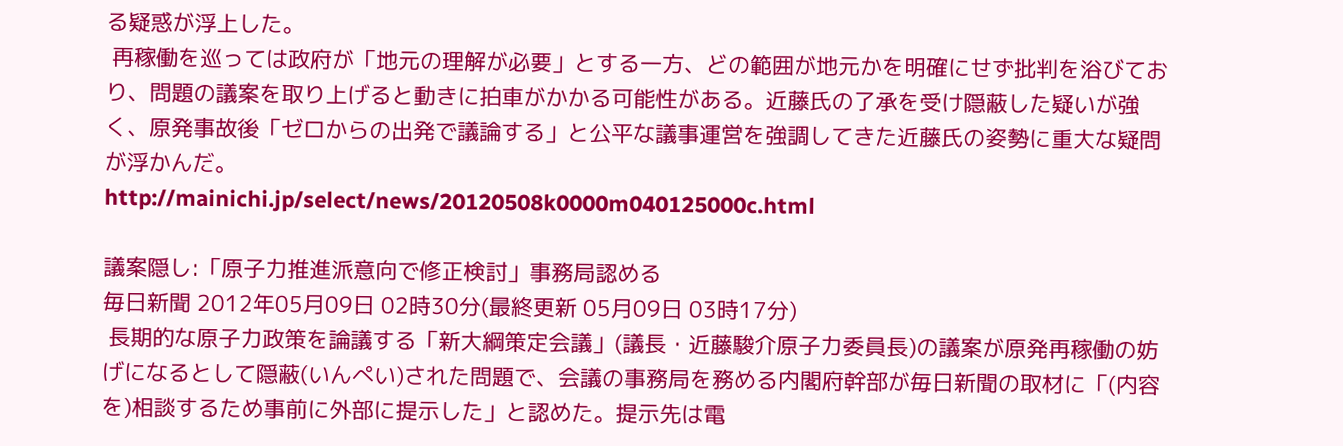る疑惑が浮上した。
 再稼働を巡っては政府が「地元の理解が必要」とする一方、どの範囲が地元かを明確にせず批判を浴びており、問題の議案を取り上げると動きに拍車がかかる可能性がある。近藤氏の了承を受け隠蔽した疑いが強く、原発事故後「ゼロからの出発で議論する」と公平な議事運営を強調してきた近藤氏の姿勢に重大な疑問が浮かんだ。
http://mainichi.jp/select/news/20120508k0000m040125000c.html

議案隠し:「原子力推進派意向で修正検討」事務局認める
毎日新聞 2012年05月09日 02時30分(最終更新 05月09日 03時17分)
 長期的な原子力政策を論議する「新大綱策定会議」(議長・近藤駿介原子力委員長)の議案が原発再稼働の妨げになるとして隠蔽(いんぺい)された問題で、会議の事務局を務める内閣府幹部が毎日新聞の取材に「(内容を)相談するため事前に外部に提示した」と認めた。提示先は電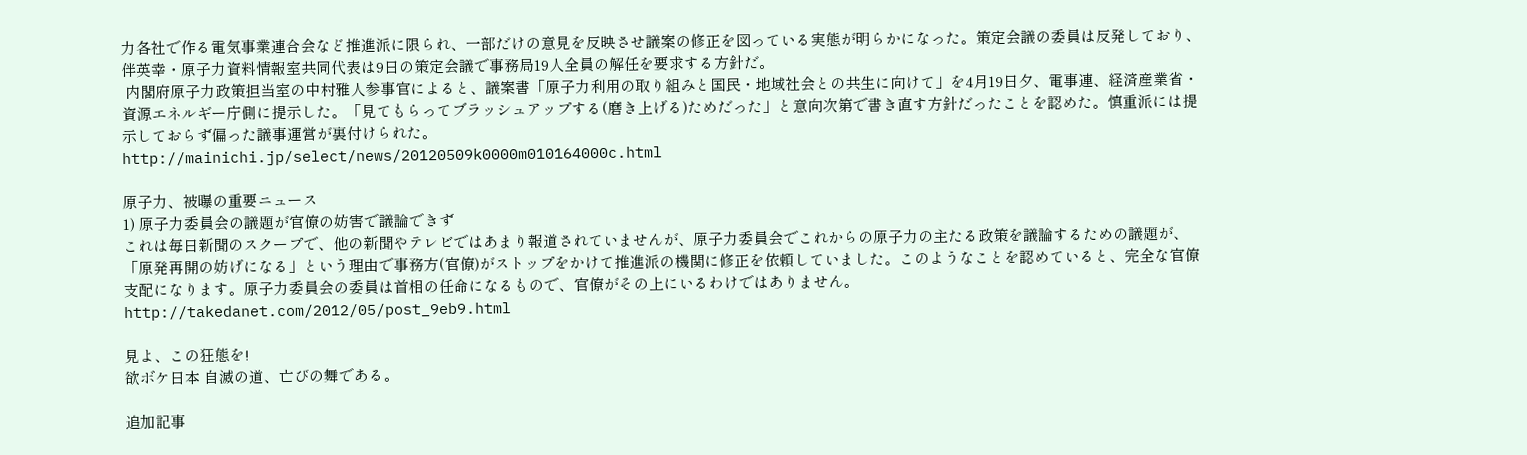力各社で作る電気事業連合会など推進派に限られ、一部だけの意見を反映させ議案の修正を図っている実態が明らかになった。策定会議の委員は反発しており、伴英幸・原子力資料情報室共同代表は9日の策定会議で事務局19人全員の解任を要求する方針だ。
 内閣府原子力政策担当室の中村雅人参事官によると、議案書「原子力利用の取り組みと国民・地域社会との共生に向けて」を4月19日夕、電事連、経済産業省・資源エネルギー庁側に提示した。「見てもらってブラッシュアップする(磨き上げる)ためだった」と意向次第で書き直す方針だったことを認めた。慎重派には提示しておらず偏った議事運営が裏付けられた。
http://mainichi.jp/select/news/20120509k0000m010164000c.html

原子力、被曝の重要ニュース
1) 原子力委員会の議題が官僚の妨害で議論できず
これは毎日新聞のスクープで、他の新聞やテレビではあまり報道されていませんが、原子力委員会でこれからの原子力の主たる政策を議論するための議題が、「原発再開の妨げになる」という理由で事務方(官僚)がストップをかけて推進派の機関に修正を依頼していました。このようなことを認めていると、完全な官僚支配になります。原子力委員会の委員は首相の任命になるもので、官僚がその上にいるわけではありません。
http://takedanet.com/2012/05/post_9eb9.html

見よ、この狂態を!
欲ボケ日本 自滅の道、亡びの舞である。

追加記事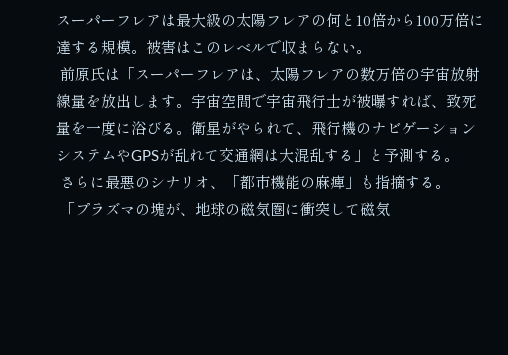スーパーフレアは最大級の太陽フレアの何と10倍から100万倍に達する規模。被害はこのレベルで収まらない。
 前原氏は「スーパーフレアは、太陽フレアの数万倍の宇宙放射線量を放出します。宇宙空間で宇宙飛行士が被曝すれば、致死量を一度に浴びる。衛星がやられて、飛行機のナビゲーションシステムやGPSが乱れて交通網は大混乱する」と予測する。
 さらに最悪のシナリオ、「都市機能の麻痺」も指摘する。
 「プラズマの塊が、地球の磁気圏に衝突して磁気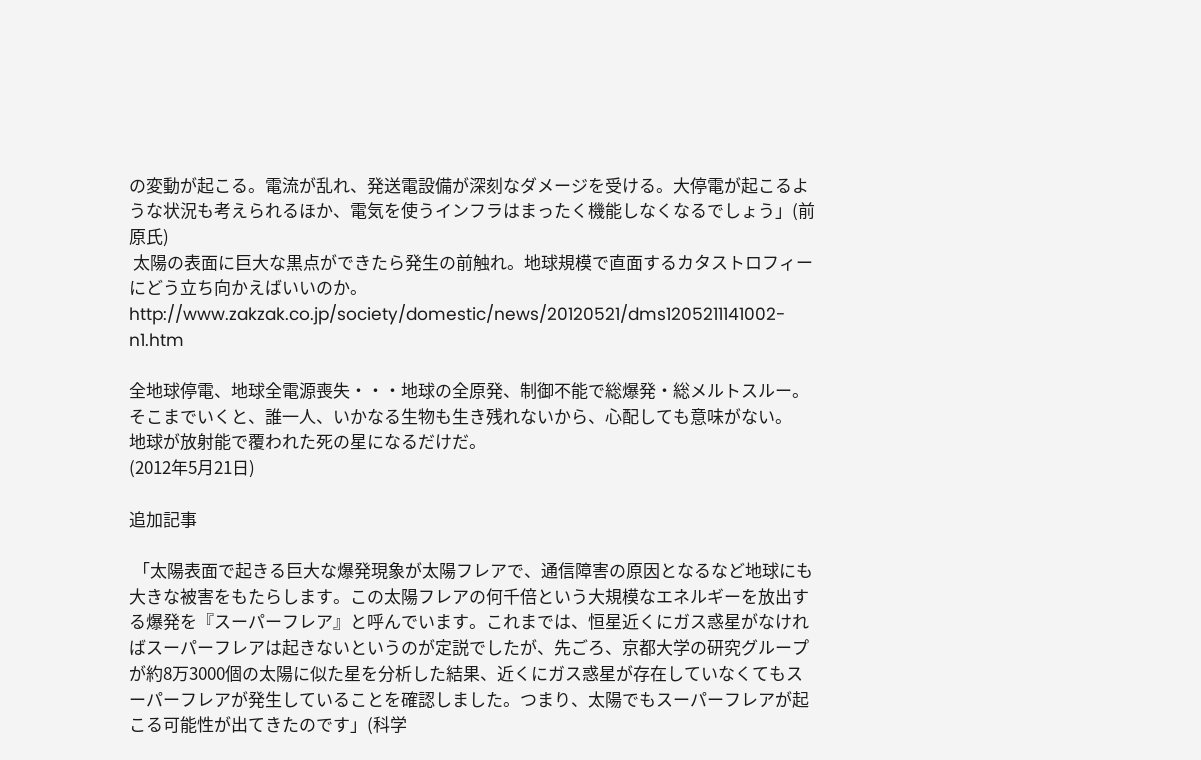の変動が起こる。電流が乱れ、発送電設備が深刻なダメージを受ける。大停電が起こるような状況も考えられるほか、電気を使うインフラはまったく機能しなくなるでしょう」(前原氏)
 太陽の表面に巨大な黒点ができたら発生の前触れ。地球規模で直面するカタストロフィーにどう立ち向かえばいいのか。
http://www.zakzak.co.jp/society/domestic/news/20120521/dms1205211141002-n1.htm

全地球停電、地球全電源喪失・・・地球の全原発、制御不能で総爆発・総メルトスルー。
そこまでいくと、誰一人、いかなる生物も生き残れないから、心配しても意味がない。
地球が放射能で覆われた死の星になるだけだ。
(2012年5月21日)

追加記事

 「太陽表面で起きる巨大な爆発現象が太陽フレアで、通信障害の原因となるなど地球にも大きな被害をもたらします。この太陽フレアの何千倍という大規模なエネルギーを放出する爆発を『スーパーフレア』と呼んでいます。これまでは、恒星近くにガス惑星がなければスーパーフレアは起きないというのが定説でしたが、先ごろ、京都大学の研究グループが約8万3000個の太陽に似た星を分析した結果、近くにガス惑星が存在していなくてもスーパーフレアが発生していることを確認しました。つまり、太陽でもスーパーフレアが起こる可能性が出てきたのです」(科学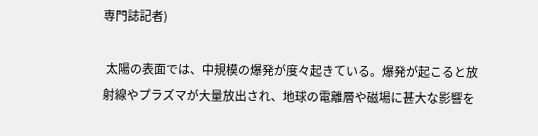専門誌記者)

 太陽の表面では、中規模の爆発が度々起きている。爆発が起こると放射線やプラズマが大量放出され、地球の電離層や磁場に甚大な影響を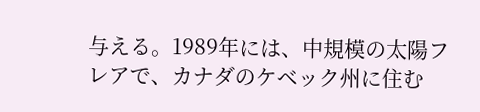与える。1989年には、中規模の太陽フレアで、カナダのケベック州に住む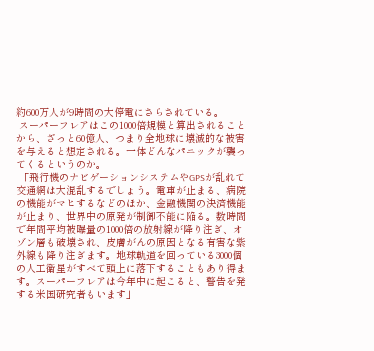約600万人が9時間の大停電にさらされている。
 スーパーフレアはこの1000倍規模と算出されることから、ざっと60億人、つまり全地球に壊滅的な被害を与えると想定される。一体どんなパニックが襲ってくるというのか。
 「飛行機のナビゲーションシステムやGPSが乱れて交通網は大混乱するでしょう。電車が止まる、病院の機能がマヒするなどのほか、金融機関の決済機能が止まり、世界中の原発が制御不能に陥る。数時間で年間平均被曝量の1000倍の放射線が降り注ぎ、オゾン層も破壊され、皮膚がんの原因となる有害な紫外線も降り注ぎます。地球軌道を回っている3000個の人工衛星がすべて頭上に落下することもあり得ます。スーパーフレアは今年中に起こると、警告を発する米国研究者もいます」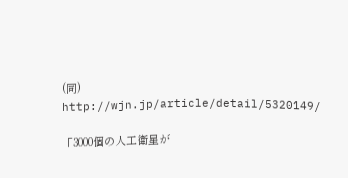(同)
http://wjn.jp/article/detail/5320149/

「3000個の人工衛星が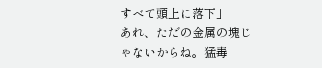すべて頭上に落下」
あれ、ただの金属の塊じゃないからね。猛毒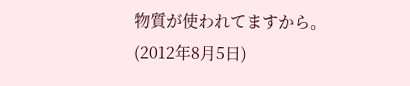物質が使われてますから。
(2012年8月5日)